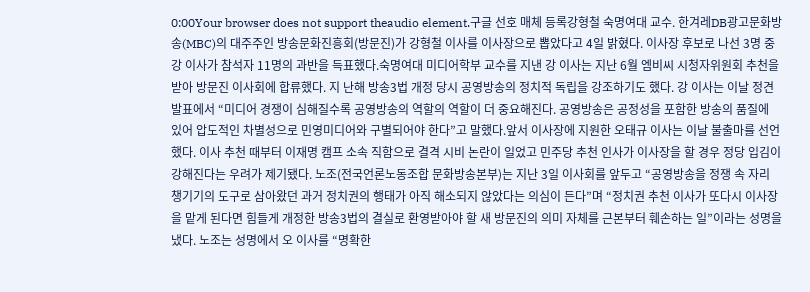0:00Your browser does not support theaudio element.구글 선호 매체 등록강형철 숙명여대 교수. 한겨레DB광고문화방송(MBC)의 대주주인 방송문화진흥회(방문진)가 강형철 이사를 이사장으로 뽑았다고 4일 밝혔다. 이사장 후보로 나선 3명 중 강 이사가 참석자 11명의 과반을 득표했다.숙명여대 미디어학부 교수를 지낸 강 이사는 지난 6월 엠비씨 시청자위원회 추천을 받아 방문진 이사회에 합류했다. 지 난해 방송3법 개정 당시 공영방송의 정치적 독립을 강조하기도 했다. 강 이사는 이날 정견 발표에서 “미디어 경쟁이 심해질수록 공영방송의 역할의 역할이 더 중요해진다. 공영방송은 공정성을 포함한 방송의 품질에 있어 압도적인 차별성으로 민영미디어와 구별되어야 한다”고 말했다.앞서 이사장에 지원한 오태규 이사는 이날 불출마를 선언했다. 이사 추천 때부터 이재명 캠프 소속 직함으로 결격 시비 논란이 일었고 민주당 추천 인사가 이사장을 할 경우 정당 입김이 강해진다는 우려가 제기됐다. 노조(전국언론노동조합 문화방송본부)는 지난 3일 이사회를 앞두고 “공영방송을 정쟁 속 자리 챙기기의 도구로 삼아왔던 과거 정치권의 행태가 아직 해소되지 않았다는 의심이 든다”며 “정치권 추천 이사가 또다시 이사장을 맡게 된다면 힘들게 개정한 방송3법의 결실로 환영받아야 할 새 방문진의 의미 자체를 근본부터 훼손하는 일”이라는 성명을 냈다. 노조는 성명에서 오 이사를 “명확한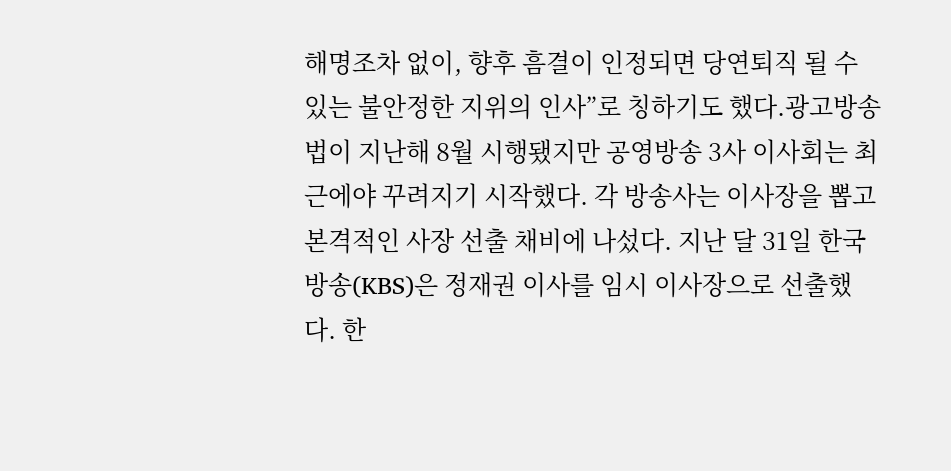해명조차 없이, 향후 흠결이 인정되면 당연퇴직 될 수 있는 불안정한 지위의 인사”로 칭하기도 했다.광고방송법이 지난해 8월 시행됐지만 공영방송 3사 이사회는 최근에야 꾸려지기 시작했다. 각 방송사는 이사장을 뽑고 본격적인 사장 선출 채비에 나섰다. 지난 달 31일 한국방송(KBS)은 정재권 이사를 임시 이사장으로 선출했다. 한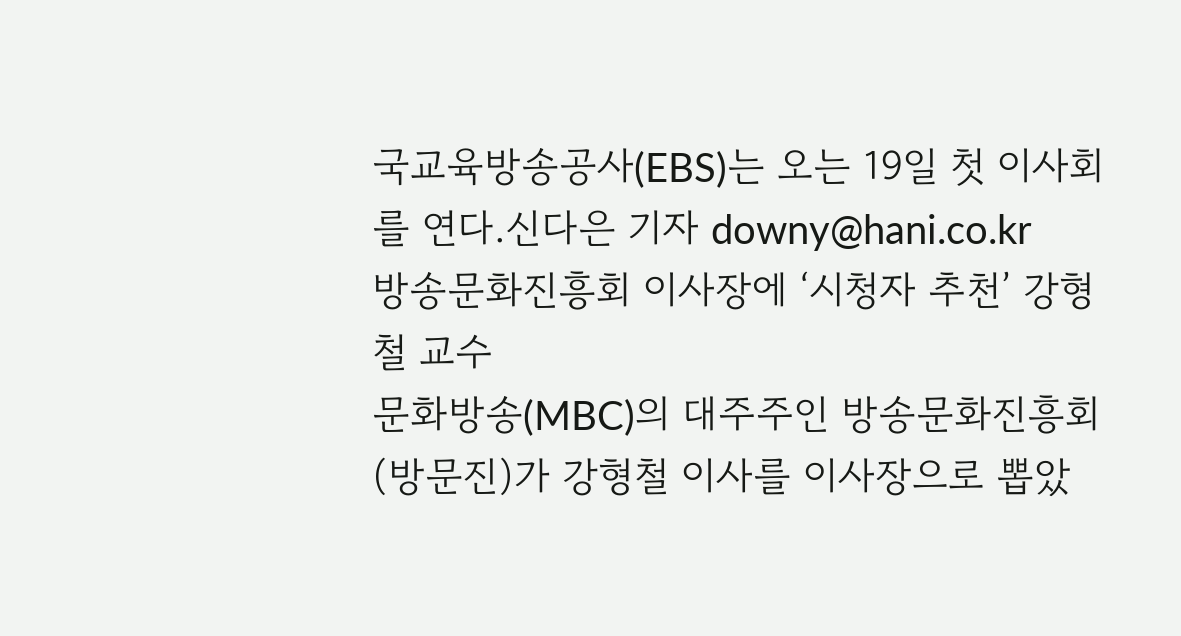국교육방송공사(EBS)는 오는 19일 첫 이사회를 연다.신다은 기자 downy@hani.co.kr
방송문화진흥회 이사장에 ‘시청자 추천’ 강형철 교수
문화방송(MBC)의 대주주인 방송문화진흥회(방문진)가 강형철 이사를 이사장으로 뽑았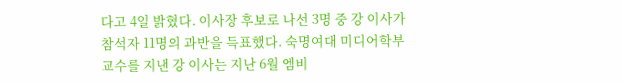다고 4일 밝혔다. 이사장 후보로 나선 3명 중 강 이사가 참석자 11명의 과반을 득표했다. 숙명여대 미디어학부 교수를 지낸 강 이사는 지난 6월 엠비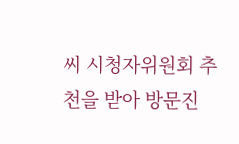씨 시청자위원회 추천을 받아 방문진